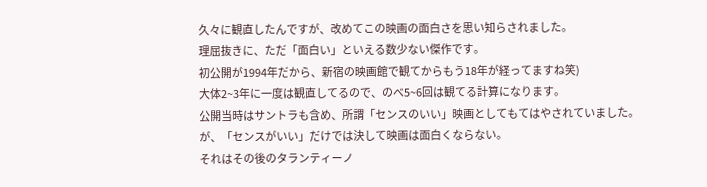久々に観直したんですが、改めてこの映画の面白さを思い知らされました。
理屈抜きに、ただ「面白い」といえる数少ない傑作です。
初公開が1994年だから、新宿の映画館で観てからもう18年が経ってますね笑)
大体2~3年に一度は観直してるので、のべ5~6回は観てる計算になります。
公開当時はサントラも含め、所謂「センスのいい」映画としてもてはやされていました。
が、「センスがいい」だけでは決して映画は面白くならない。
それはその後のタランティーノ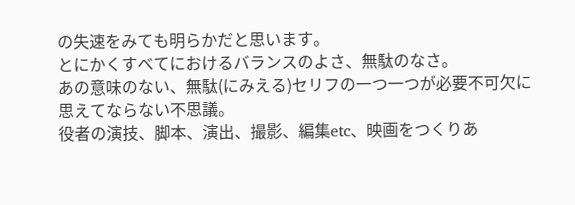の失速をみても明らかだと思います。
とにかくすべてにおけるバランスのよさ、無駄のなさ。
あの意味のない、無駄(にみえる)セリフの一つ一つが必要不可欠に思えてならない不思議。
役者の演技、脚本、演出、撮影、編集etc、映画をつくりあ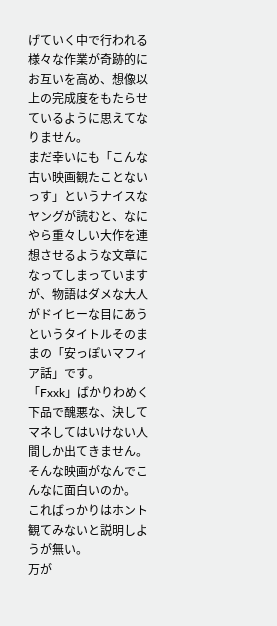げていく中で行われる様々な作業が奇跡的にお互いを高め、想像以上の完成度をもたらせているように思えてなりません。
まだ幸いにも「こんな古い映画観たことないっす」というナイスなヤングが読むと、なにやら重々しい大作を連想させるような文章になってしまっていますが、物語はダメな大人がドイヒーな目にあうというタイトルそのままの「安っぽいマフィア話」です。
「Fxxk」ばかりわめく下品で醜悪な、決してマネしてはいけない人間しか出てきません。
そんな映画がなんでこんなに面白いのか。
こればっかりはホント観てみないと説明しようが無い。
万が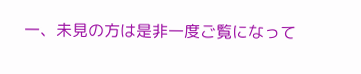一、未見の方は是非一度ご覧になって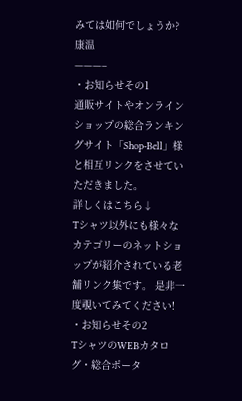みては如何でしょうか?
康温
———–
・お知らせその1
通販サイトやオンラインショップの総合ランキングサイト「Shop-Bell」様と相互リンクをさせていただきました。
詳しくはこちら↓
Tシャツ以外にも様々なカテゴリーのネットショップが紹介されている老舗リンク集です。 是非一度覗いてみてください!
・お知らせその2
TシャツのWEBカタログ・総合ポータ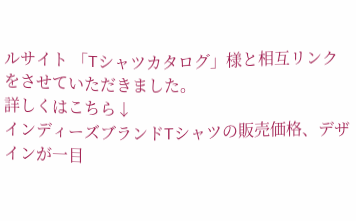ルサイト 「Tシャツカタログ」様と相互リンクをさせていただきました。
詳しくはこちら↓
インディーズブランドTシャツの販売価格、デザインが一目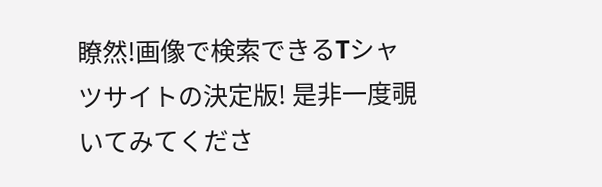瞭然!画像で検索できるTシャツサイトの決定版! 是非一度覗いてみてくださ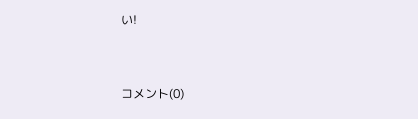い!


コメント(0)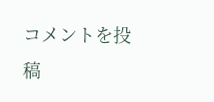コメントを投稿